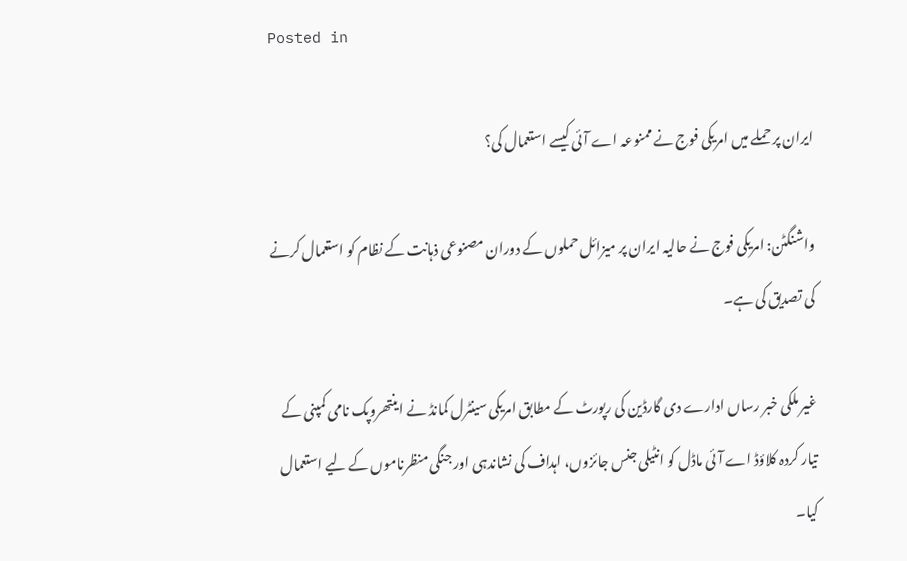Posted in

ایران پر حملے میں امریکی فوج نے ممنوعہ اے آئی کیسے استعمال کی؟

واشنگٹن: امریکی فوج نے حالیہ ایران پر میزائل حملوں کے دوران مصنوعی ذہانت کے نظام کو استعمال کرنے کی تصدیق کی ہے۔

غیر ملکی خبر رساں ادارے دی گارڈین کی رپورٹ کے مطابق امریکی سینٹرل کمانڈ نے اینتھروپک نامی کمپنی کے تیار کردہ کلاؤڈ اے آئی ماڈل کو انٹیلی جنس جائزوں، اہداف کی نشاندہی اور جنگی منظرناموں کے لیے استعمال کیا۔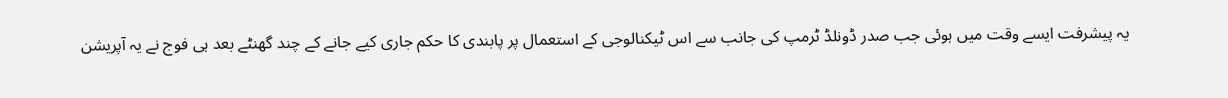یہ پیشرفت ایسے وقت میں ہوئی جب صدر ڈونلڈ ٹرمپ کی جانب سے اس ٹیکنالوجی کے استعمال پر پابندی کا حکم جاری کیے جانے کے چند گھنٹے بعد ہی فوج نے یہ آپریشن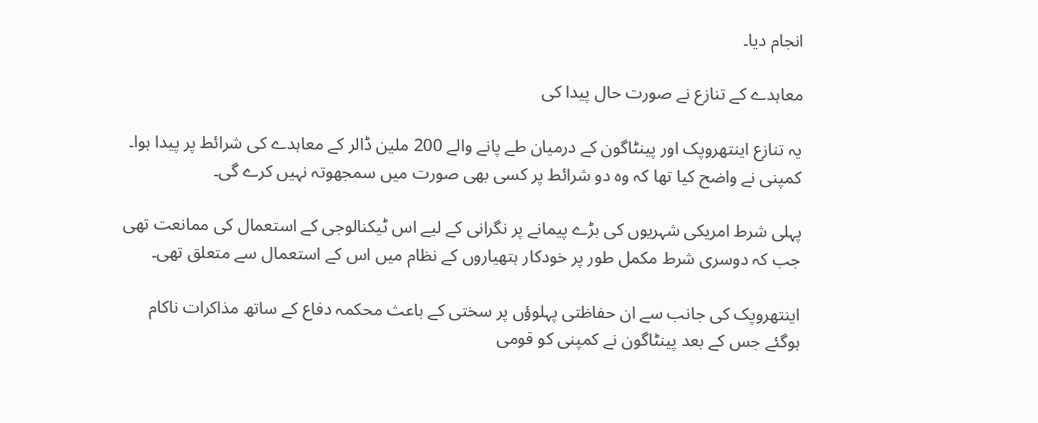انجام دیا۔

معاہدے کے تنازع نے صورت حال پیدا کی

یہ تنازع اینتھروپک اور پینٹاگون کے درمیان طے پانے والے 200 ملین ڈالر کے معاہدے کی شرائط پر پیدا ہوا۔ کمپنی نے واضح کیا تھا کہ وہ دو شرائط پر کسی بھی صورت میں سمجھوتہ نہیں کرے گی۔

پہلی شرط امریکی شہریوں کی بڑے پیمانے پر نگرانی کے لیے اس ٹیکنالوجی کے استعمال کی ممانعت تھی جب کہ دوسری شرط مکمل طور پر خودکار ہتھیاروں کے نظام میں اس کے استعمال سے متعلق تھی۔

اینتھروپک کی جانب سے ان حفاظتی پہلوؤں پر سختی کے باعث محکمہ دفاع کے ساتھ مذاکرات ناکام ہوگئے جس کے بعد پینٹاگون نے کمپنی کو قومی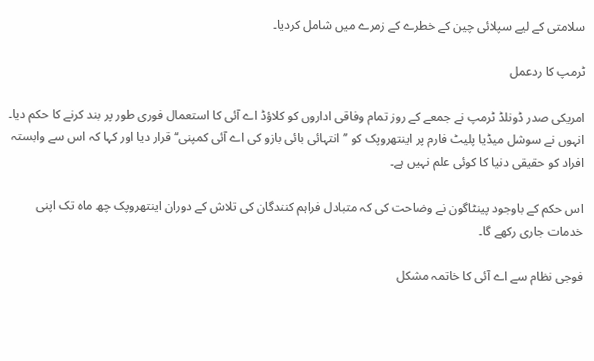سلامتی کے لیے سپلائی چین کے خطرے کے زمرے میں شامل کردیا۔

ٹرمپ کا ردعمل

امریکی صدر ڈونلڈ ٹرمپ نے جمعے کے روز تمام وفاقی اداروں کو کلاؤڈ اے آئی کا استعمال فوری طور پر بند کرنے کا حکم دیا۔ انہوں نے سوشل میڈیا پلیٹ فارم پر اینتھروپک کو ’’انتہائی بائی بازو کی اے آئی کمپنی‘‘ قرار دیا اور کہا کہ اس سے وابستہ افراد کو حقیقی دنیا کا کوئی علم نہیں ہے۔

اس حکم کے باوجود پینٹاگون نے وضاحت کی کہ متبادل فراہم کنندگان کی تلاش کے دوران اینتھروپک چھ ماہ تک اپنی خدمات جاری رکھے گا۔

فوجی نظام سے اے آئی کا خاتمہ مشکل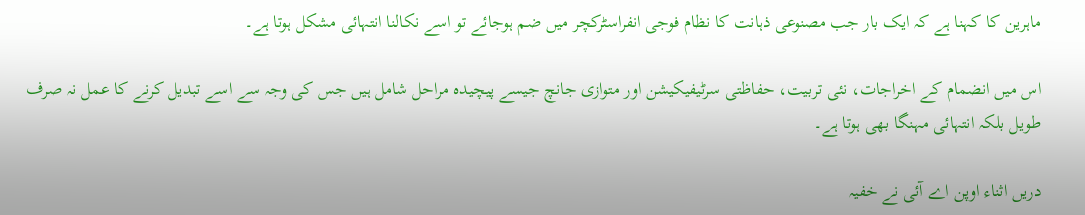ماہرین کا کہنا ہے کہ ایک بار جب مصنوعی ذہانت کا نظام فوجی انفراسٹرکچر میں ضم ہوجائے تو اسے نکالنا انتہائی مشکل ہوتا ہے۔

اس میں انضمام کے اخراجات، نئی تربیت، حفاظتی سرٹیفیکیشن اور متوازی جانچ جیسے پیچیدہ مراحل شامل ہیں جس کی وجہ سے اسے تبدیل کرنے کا عمل نہ صرف طویل بلکہ انتہائی مہنگا بھی ہوتا ہے۔

دریں اثناء اوپن اے آئی نے خفیہ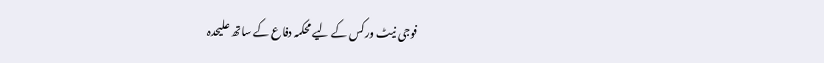فوجی نیٹ ورکس کے لیے محکمہ دفاع کے ساتھ علیحدہ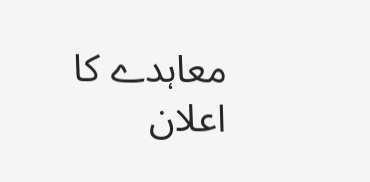معاہدے کا اعلان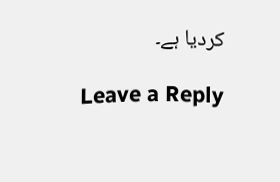کردیا ہے۔

Leave a Reply